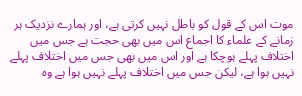موت اس کے قول کو باطل نہیں کرتی ہے، اور ہمارے نزدیک ہر زمانے کے علماء کا اجماع اس میں بھی حجت ہے جس میں اختلاف پہلے ہوچکا ہے اور اس میں بھی جس میں اختلاف پہلے نہیں ہوا ہے، لیکن جس میں اختلاف پہلے نہیں ہوا ہے وہ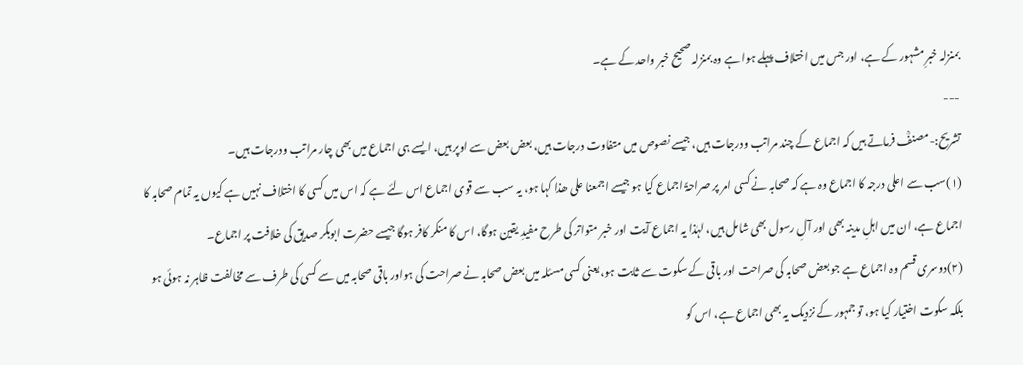بمنزلہ خبرِ مشہور کے ہے، اور جس میں اختلاف پہلے ہوا ہے وہ بمنزلہ صحیح خبر واحد کے ہے۔
---
تشریح:-مصنفؒ فرماتے ہیں کہ اجماع کے چند مراتب ودرجات ہیں، جیسے نصوص میں متفاوت درجات ہیں، بعض بعض سے اوپر ہیں، ایسے ہی اجماع میں بھی چار مراتب ودرجات ہیں۔
(۱)سب سے اعلی درجہ کا اجماع وہ ہے کہ صحابہ نے کسی امر پر صراحۃً اجماع کیا ہو جیسے اجمعنا علی ھذا کہا ہو، یہ سب سے قوی اجماع اس لئے ہے کہ اس میں کسی کا اختلاف نہیں ہے کیوں یہ تمام صحابہ کا اجماع ہے، ان میں اہلِ مدینہ بھی اور آلِ رسول بھی شامل ہیں، لہٰذا یہ اجماع آیت اور خبر متواتر کی طرح مفیدِ یقین ہوگا، اس کا منکر کافر ہوگا جیسے حضرت ابوبکر صدیق کی خلافت پر اجماع۔
(۲)دوسری قسم وہ اجماع ہے جو بعض صحابہ کی صراحت اور باقی کے سکوت سے ثابت ہو، یعنی کسی مسئلہ میں بعض صحابہ نے صراحت کی ہواور باقی صحابہ میں سے کسی کی طرف سے مخالفت ظاہر نہ ہوئی ہو بلکہ سکوت اختیار کیا ہو، تو جمہور کے نزدیک یہ بھی اجماع ہے، اس کو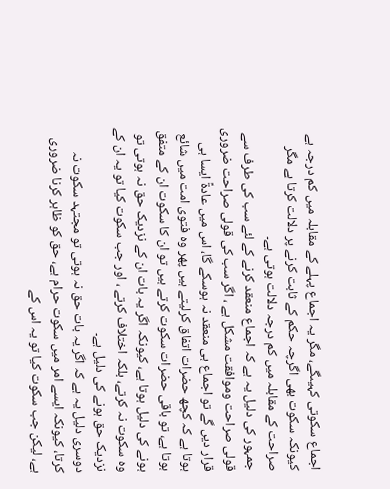اجماع سکوتی کہیںگے، مگر یہ اجماع پہلے کے مقابلہ میں کم درجہ ہے کیونکہ سکوت بھی اگرچہ حکم کے ثابت کرنے پر دلالت کرتا ہے مگر صراحت کے مقابلہ میں کم درجہ دلالت ہوتی ہے۔
جمہور کی دلیل یہ ہے کہ اجماع منعقد کرنے کے لئے سب کی طرف سے قولی صراحت وموافقت مشکل ہے ، اگر سب کی قولی صراحت ضروری قرار دیں گے تو اجماع ہی منعقد نہ ہوسکے گا، اس میں عادۃً ایسا ہی ہوتا ہے کہ کچھ حضرات اتفاق کرلیتے ہیں پھر وہ فتوی امت میں شائع ہوتا ہے، تو باقی حضرات سکوت کرتے ہیں تو ان کا سکوت ان کے متفق ہونے کی دلیل ہوتا ہے، کیونکہ اگر یہ بات ان کے نزدیک حق نہ ہوتی تو وہ سکوت نہ کرتے، بلکہ اختلاف کرتے ، اور جب سکوت کیا تو یہ ان کے نزدیک حق ہونے کی دلیل ہے۔
دوسری دلیل یہ ہے کہ اگر یہ بات حق نہ ہوتی تو مجتہد سکوت نہ کرتا، کیونکہ ایسے امر میں سکوت حرام ہے، حق کو ظاہر کرنا ضروری ہے، لیکن جب سکوت کیا تو یہ اس کے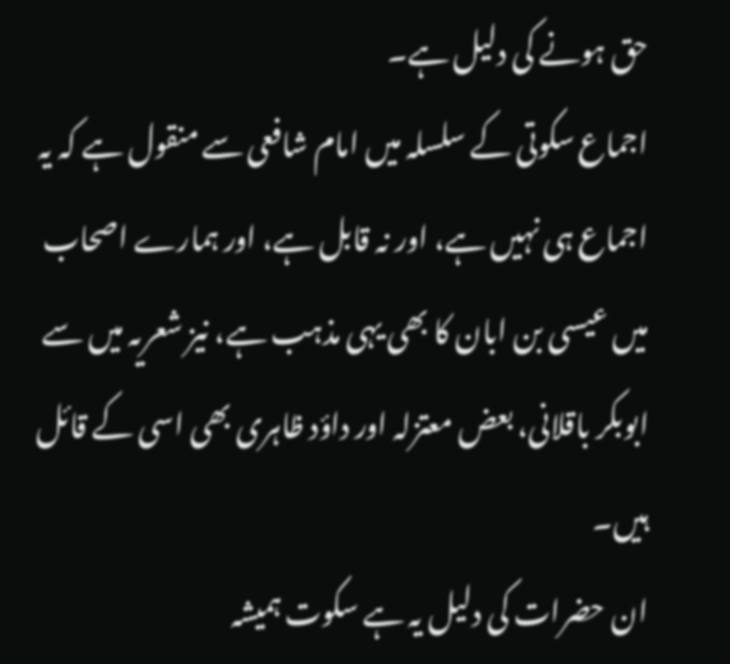حق ہونے کی دلیل ہے۔
اجماع سکوتی کے سلسلہ میں امام شافعی سے منقول ہے کہ یہ اجماع ہی نہیں ہے، اور نہ قابل ہے، اور ہمارے اصحاب میں عیسی بن ابان کا بھی یہی مذہب ہے، نیز شعریہ میں سے ابوبکر باقلانی، بعض معتزلہ اور داؤد ظاہری بھی اسی کے قائل ہیں۔
ان حضرات کی دلیل یہ ہے سکوت ہمیشہ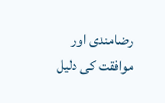رضامندی اور موافقت کی دلیل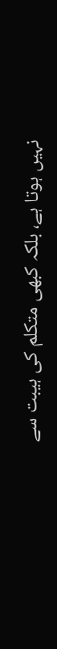نہیں ہوتا ہے، بلکہ کبھی متکلم کی ہیبت سے